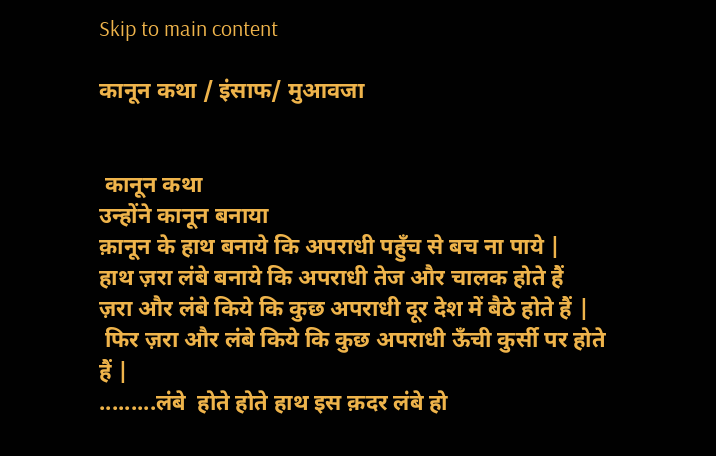Skip to main content

कानून कथा / इंसाफ/ मुआवजा


 कानून कथा
उन्होंने कानून बनाया
क़ानून के हाथ बनाये कि अपराधी पहुँच से बच ना पाये |
हाथ ज़रा लंबे बनाये कि अपराधी तेज और चालक होते हैं
ज़रा और लंबे किये कि कुछ अपराधी दूर देश में बैठे होते हैं |
 फिर ज़रा और लंबे किये कि कुछ अपराधी ऊँची कुर्सी पर होते हैं |
.........लंबे  होते होते हाथ इस क़दर लंबे हो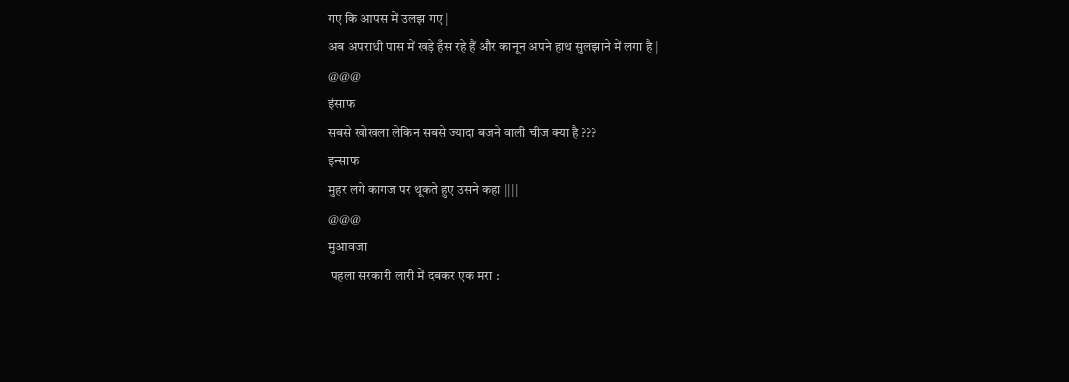गए कि आपस में उलझ गए |
अब अपराधी पास में खड़े हँस रहे हैं और कानून अपने हाथ सुलझाने में लगा है |
@@@
इंसाफ
सबसे खोखला लेकिन सबसे ज्यादा बजने वाली चीज क्या है ???
इन्साफ
मुहर लगे कागज पर थूकते हुए उसने कहा ||||
@@@
मुआवजा
 पहला सरकारी लारी में दबकर एक मरा :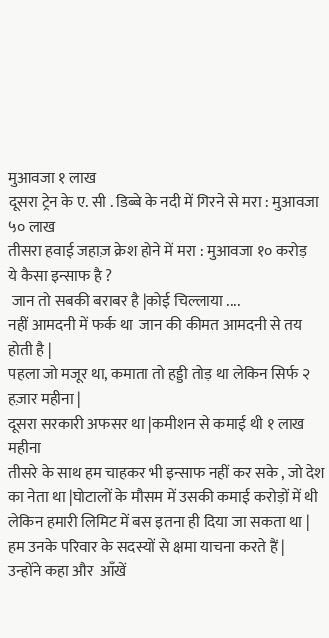मुआवजा १ लाख
दूसरा ट्रेन के ए. सी . डिब्बे के नदी में गिरने से मरा : मुआवजा ५० लाख
तीसरा हवाई जहाज़ क्रेश होने में मरा : मुआवजा १० करोड़
ये कैसा इन्साफ है ?
 जान तो सबकी बराबर है |कोई चिल्लाया ....
नहीं आमदनी में फर्क था  जान की कीमत आमदनी से तय होती है |
पहला जो मजूर था, कमाता तो हड्डी तोड़ था लेकिन सिर्फ २ हज़ार महीना |
दूसरा सरकारी अफसर था |कमीशन से कमाई थी १ लाख महीना
तीसरे के साथ हम चाहकर भी इन्साफ नहीं कर सके , जो देश का नेता था |घोटालों के मौसम में उसकी कमाई करोड़ों में थी लेकिन हमारी लिमिट में बस इतना ही दिया जा सकता था | हम उनके परिवार के सदस्यों से क्षमा याचना करते हैं |
उन्होंने कहा और  आँखें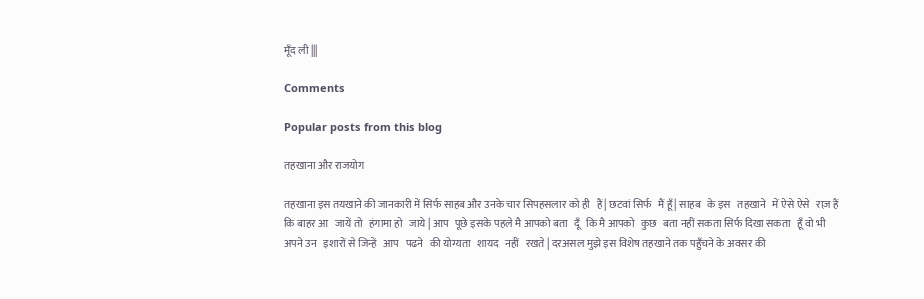मूँद ली |||

Comments

Popular posts from this blog

तहखाना और राजयोग

तहखाना इस तयखाने की जानकारी में सिर्फ साहब और उनके चार सिपहसलार को ही   हैं | छटवां सिर्फ   मैं हूँ | साहब   के इस   तहखाने   में ऐसे ऐसे   राज़ हैं कि बाहर आ   जायें तो   हंगामा हो   जाये | आप   पूछे इसके पहले मै आपको बता   दूँ   कि मै आपको   कुछ   बता नहीं सकता सिर्फ दिखा सकता   हूँ वो भी अपने उन   इशारों से जिन्हें   आप   पढने   की योग्यता   शायद   नहीं   रखते | दरअसल मुझे इस विशेष तहखाने तक पहुँचने के अवसर की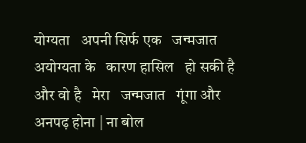योग्यता   अपनी सिर्फ एक   जन्मजात अयोग्यता के   कारण हासिल   हो सकी है और वो है   मेरा   जन्मजात   गूंगा और अनपढ़ होना | ना बोल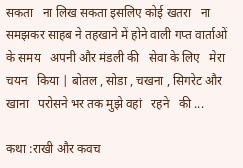सकता   ना लिख सकता इसलिए कोई खतरा   ना   समझकर साहब ने तहखाने में होने वाली गप्त वार्ताओं के समय   अपनी और मंडली की   सेवा के लिए   मेरा   चयन   किया | बोतल , सोडा , चखना , सिगरेट और खाना   परोसने भर तक मुझे वहां   रहने   की ...

कथा :राखी और कवच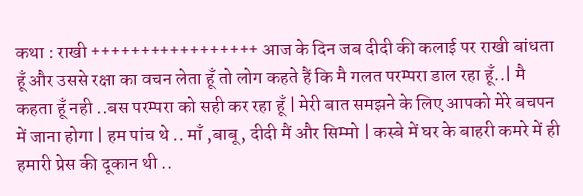कथा : राखी +++++++++++++++++ आज के दिन जब दीदी की कलाई पर राखी बांधता हूँ और उससे रक्षा का वचन लेता हूँ तो लोग कहते हैं कि मै गलत परम्परा डाल रहा हूँ..| मै कहता हूँ नही ..बस परम्परा को सही कर रहा हूँ | मेरी बात समझने के लिए आपको मेरे बचपन में जाना होगा | हम पांच थे .. माँ ,बाबू, दीदी मैं और सिम्मो | कस्बे में घर के बाहरी कमरे में ही हमारी प्रेस की दूकान थी ..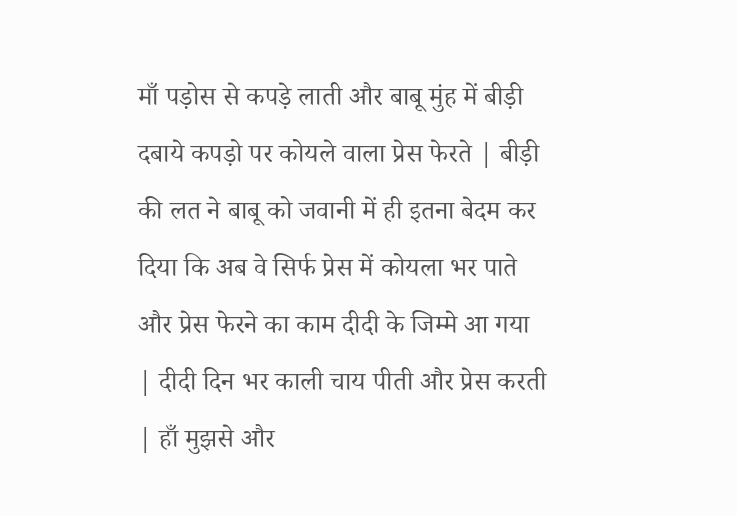माँ पड़ोस से कपड़े लाती और बाबू मुंह में बीड़ी दबाये कपड़ो पर कोयले वाला प्रेस फेरते | बीड़ी की लत ने बाबू को जवानी में ही इतना बेदम कर दिया कि अब वे सिर्फ प्रेस में कोयला भर पाते और प्रेस फेरने का काम दीदी के जिम्मे आ गया | दीदी दिन भर काली चाय पीती और प्रेस करती | हाँ मुझसे और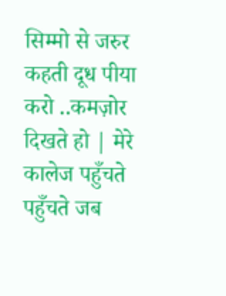सिम्मो से जरुर कहती दूध पीया करो ..कमज़ोर दिखते हो | मेरे कालेज पहुँचते पहुँचते जब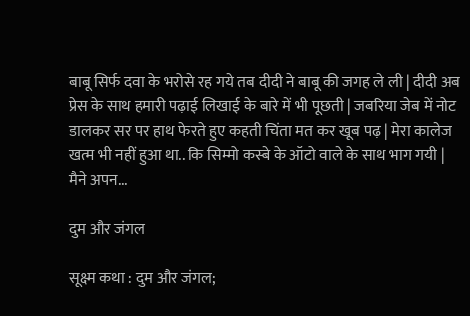बाबू सिर्फ दवा के भरोसे रह गये तब दीदी ने बाबू की जगह ले ली | दीदी अब प्रेस के साथ हमारी पढ़ाई लिखाई के बारे में भी पूछती | जबरिया जेब में नोट डालकर सर पर हाथ फेरते हुए कहती चिंता मत कर खूब पढ़ | मेरा कालेज खत्म भी नहीं हुआ था.. कि सिम्मो कस्बे के ऑटो वाले के साथ भाग गयी | मैने अपन...

दुम और जंगल

सूक्ष्म कथा : दुम और जंगल;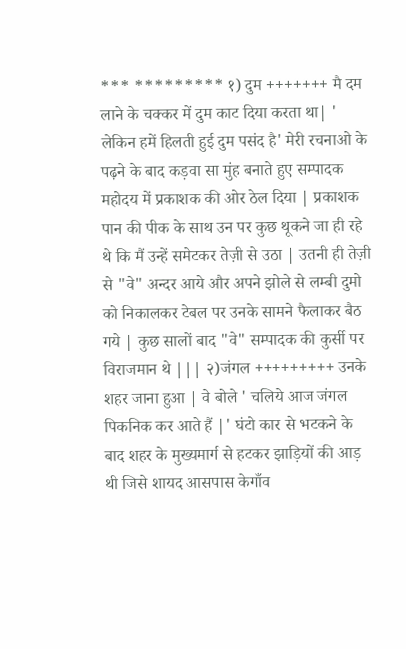*** ********* १) दुम +++++++ मै दम लाने के चक्कर में दुम काट दिया करता था| ' लेकिन हमें हिलती हुई दुम पसंद है' मेरी रचनाओ के पढ़ने के बाद कड़वा सा मुंह बनाते हुए सम्पादक महोदय में प्रकाशक की ओर ठेल दिया | प्रकाशक पान की पीक के साथ उन पर कुछ थूकने जा ही रहे थे कि मैं उन्हें समेटकर तेज़ी से उठा | उतनी ही तेज़ी से "वे" अन्दर आये और अपने झोले से लम्बी दुमो को निकालकर टेबल पर उनके सामने फैलाकर बैठ गये | कुछ सालों बाद "वे" सम्पादक की कुर्सी पर विराजमान थे ||| २)जंगल +++++++++ उनके शहर जाना हुआ | वे बोले ' चलिये आज जंगल पिकनिक कर आते हैं |' घंटो कार से भटकने के बाद शहर के मुख्यमार्ग से हटकर झाड़ियों की आड़ थी जिसे शायद आसपास केगाँव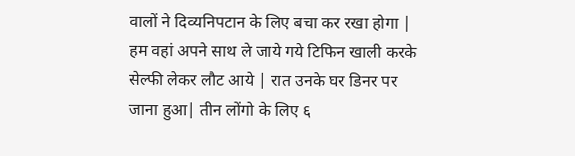वालों ने दिव्यनिपटान के लिए बचा कर रखा होगा | हम वहां अपने साथ ले जाये गये टिफिन खाली करके सेल्फी लेकर लौट आये | रात उनके घर डिनर पर जाना हुआ| तीन लोंगो के लिए ६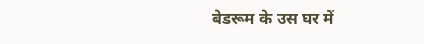बेडरूम के उस घर में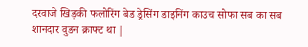दरवाजे खिड़की फलोरिंग बेड ड्रेसिंग डाइनिंग काउच सोफा सब का सब शानदार वुडन क्राफ्ट था |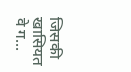जिसकी खासियत वे ग...